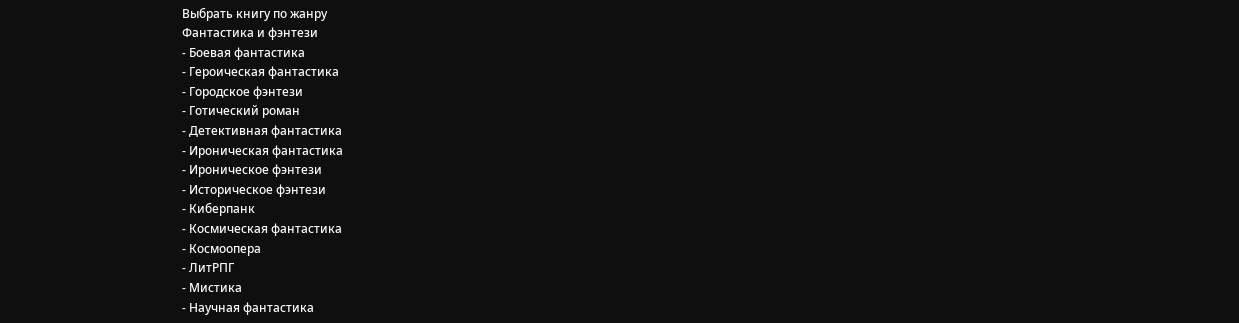Выбрать книгу по жанру
Фантастика и фэнтези
- Боевая фантастика
- Героическая фантастика
- Городское фэнтези
- Готический роман
- Детективная фантастика
- Ироническая фантастика
- Ироническое фэнтези
- Историческое фэнтези
- Киберпанк
- Космическая фантастика
- Космоопера
- ЛитРПГ
- Мистика
- Научная фантастика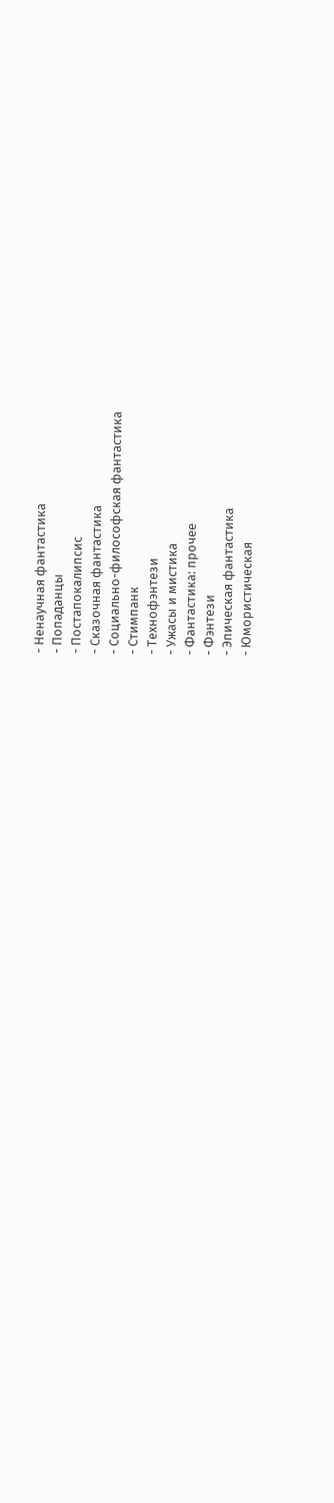- Ненаучная фантастика
- Попаданцы
- Постапокалипсис
- Сказочная фантастика
- Социально-философская фантастика
- Стимпанк
- Технофэнтези
- Ужасы и мистика
- Фантастика: прочее
- Фэнтези
- Эпическая фантастика
- Юмористическая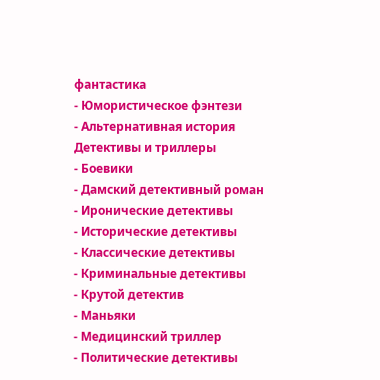фантастика
- Юмористическое фэнтези
- Альтернативная история
Детективы и триллеры
- Боевики
- Дамский детективный роман
- Иронические детективы
- Исторические детективы
- Классические детективы
- Криминальные детективы
- Крутой детектив
- Маньяки
- Медицинский триллер
- Политические детективы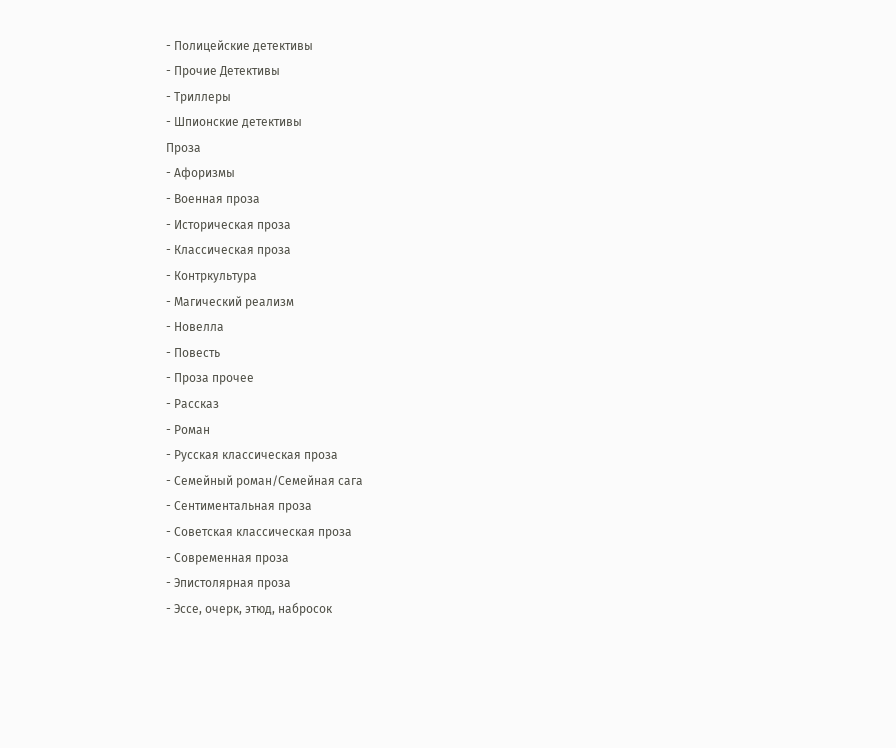- Полицейские детективы
- Прочие Детективы
- Триллеры
- Шпионские детективы
Проза
- Афоризмы
- Военная проза
- Историческая проза
- Классическая проза
- Контркультура
- Магический реализм
- Новелла
- Повесть
- Проза прочее
- Рассказ
- Роман
- Русская классическая проза
- Семейный роман/Семейная сага
- Сентиментальная проза
- Советская классическая проза
- Современная проза
- Эпистолярная проза
- Эссе, очерк, этюд, набросок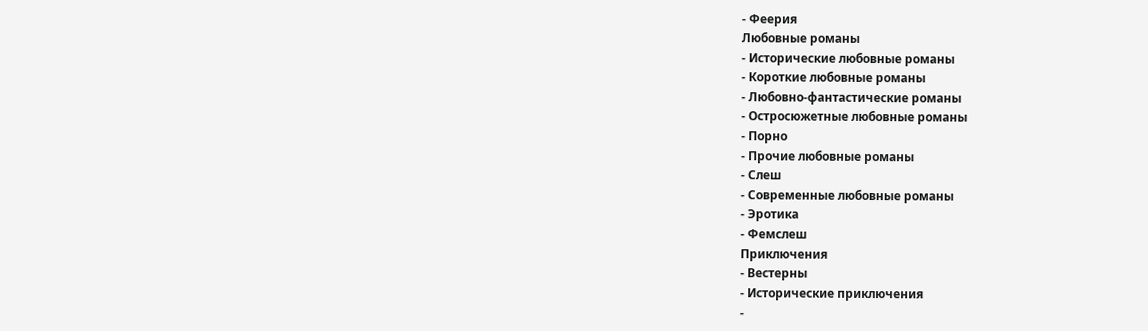- Феерия
Любовные романы
- Исторические любовные романы
- Короткие любовные романы
- Любовно-фантастические романы
- Остросюжетные любовные романы
- Порно
- Прочие любовные романы
- Слеш
- Современные любовные романы
- Эротика
- Фемслеш
Приключения
- Вестерны
- Исторические приключения
-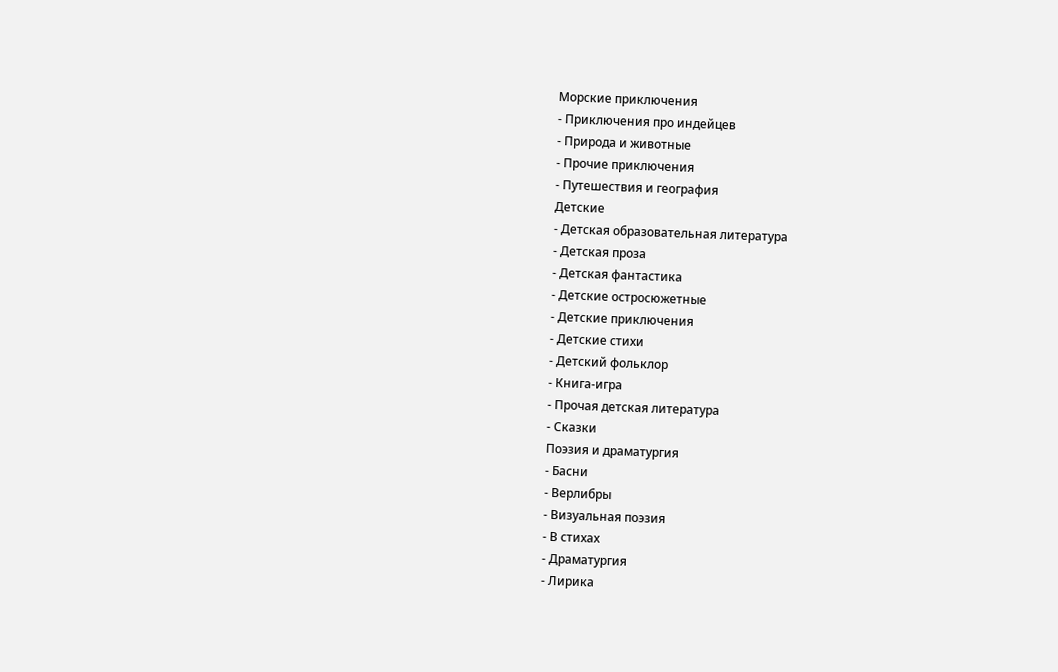Морские приключения
- Приключения про индейцев
- Природа и животные
- Прочие приключения
- Путешествия и география
Детские
- Детская образовательная литература
- Детская проза
- Детская фантастика
- Детские остросюжетные
- Детские приключения
- Детские стихи
- Детский фольклор
- Книга-игра
- Прочая детская литература
- Сказки
Поэзия и драматургия
- Басни
- Верлибры
- Визуальная поэзия
- В стихах
- Драматургия
- Лирика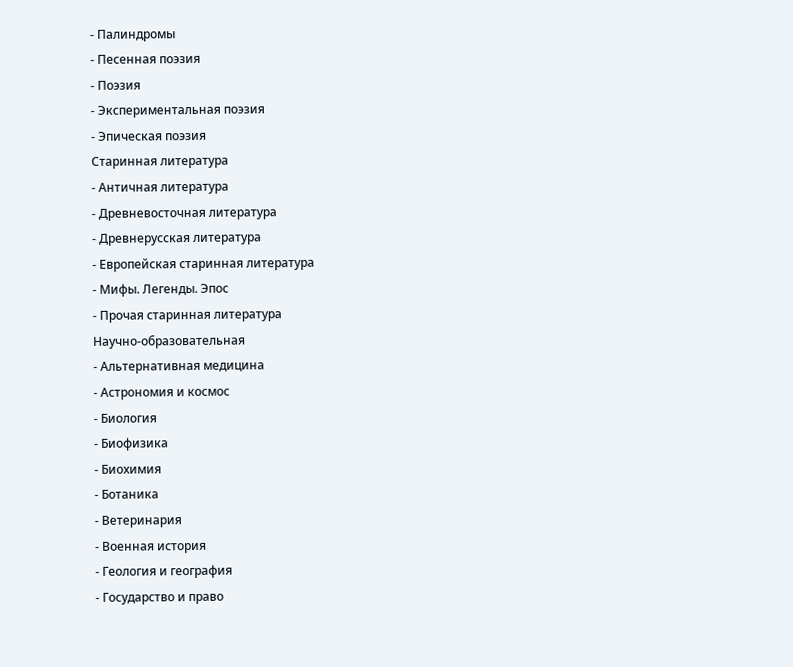- Палиндромы
- Песенная поэзия
- Поэзия
- Экспериментальная поэзия
- Эпическая поэзия
Старинная литература
- Античная литература
- Древневосточная литература
- Древнерусская литература
- Европейская старинная литература
- Мифы. Легенды. Эпос
- Прочая старинная литература
Научно-образовательная
- Альтернативная медицина
- Астрономия и космос
- Биология
- Биофизика
- Биохимия
- Ботаника
- Ветеринария
- Военная история
- Геология и география
- Государство и право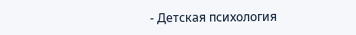- Детская психология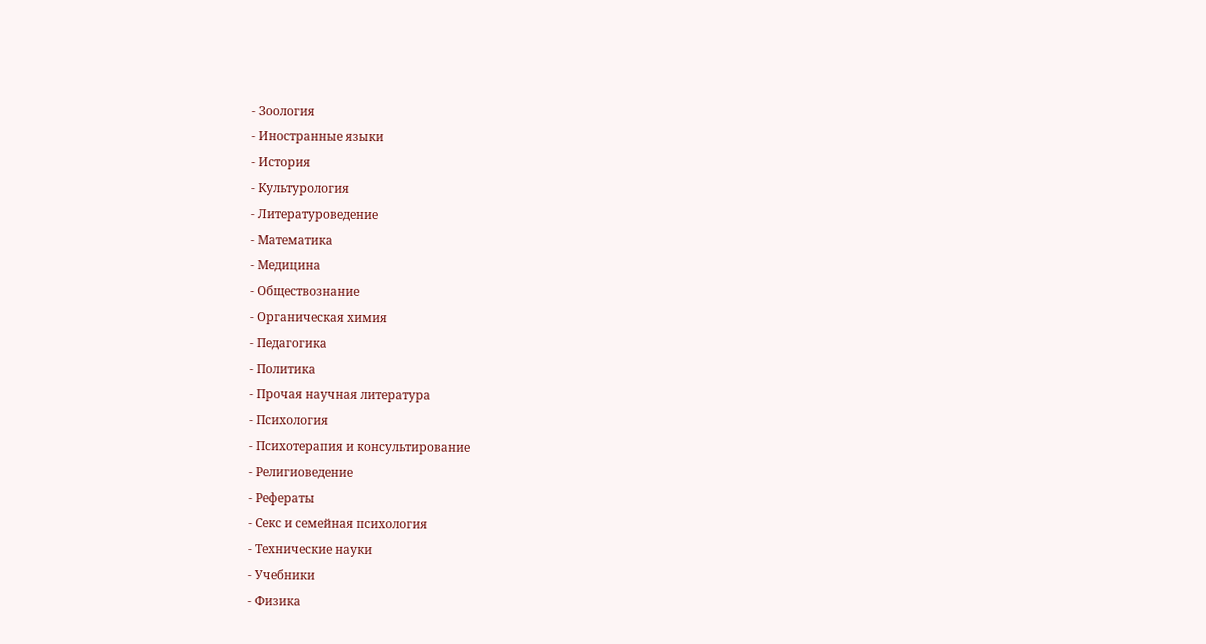- Зоология
- Иностранные языки
- История
- Культурология
- Литературоведение
- Математика
- Медицина
- Обществознание
- Органическая химия
- Педагогика
- Политика
- Прочая научная литература
- Психология
- Психотерапия и консультирование
- Религиоведение
- Рефераты
- Секс и семейная психология
- Технические науки
- Учебники
- Физика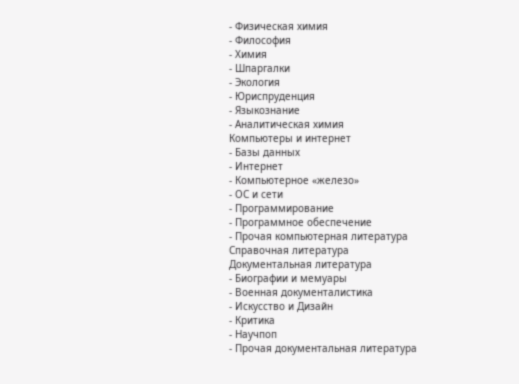- Физическая химия
- Философия
- Химия
- Шпаргалки
- Экология
- Юриспруденция
- Языкознание
- Аналитическая химия
Компьютеры и интернет
- Базы данных
- Интернет
- Компьютерное «железо»
- ОС и сети
- Программирование
- Программное обеспечение
- Прочая компьютерная литература
Справочная литература
Документальная литература
- Биографии и мемуары
- Военная документалистика
- Искусство и Дизайн
- Критика
- Научпоп
- Прочая документальная литература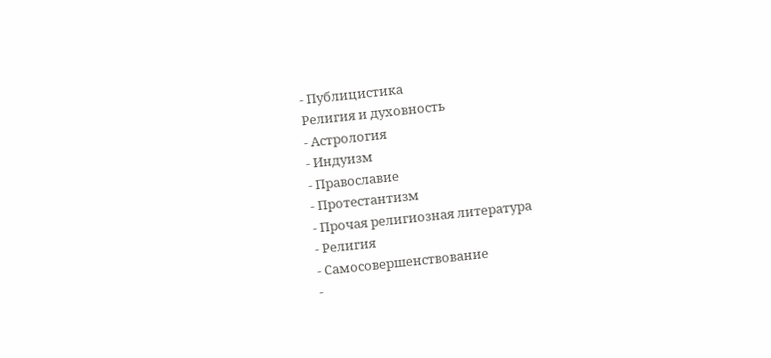- Публицистика
Религия и духовность
- Астрология
- Индуизм
- Православие
- Протестантизм
- Прочая религиозная литература
- Религия
- Самосовершенствование
-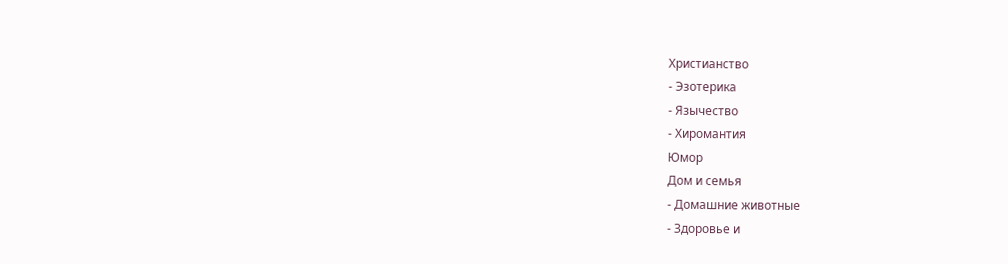Христианство
- Эзотерика
- Язычество
- Хиромантия
Юмор
Дом и семья
- Домашние животные
- Здоровье и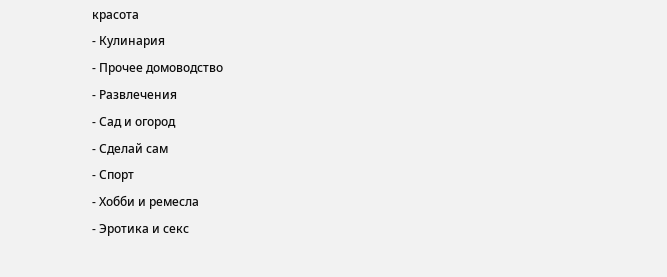красота
- Кулинария
- Прочее домоводство
- Развлечения
- Сад и огород
- Сделай сам
- Спорт
- Хобби и ремесла
- Эротика и секс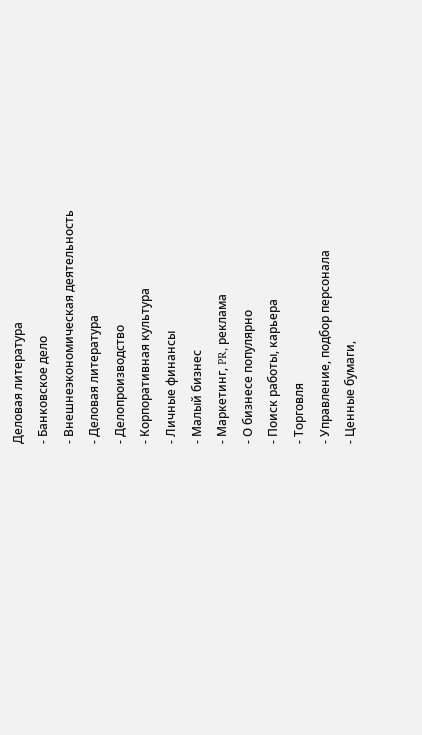Деловая литература
- Банковское дело
- Внешнеэкономическая деятельность
- Деловая литература
- Делопроизводство
- Корпоративная культура
- Личные финансы
- Малый бизнес
- Маркетинг, PR, реклама
- О бизнесе популярно
- Поиск работы, карьера
- Торговля
- Управление, подбор персонала
- Ценные бумаги,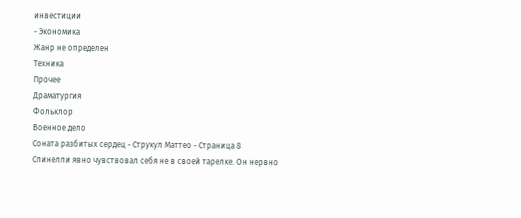инвестиции
- Экономика
Жанр не определен
Техника
Прочее
Драматургия
Фольклор
Военное дело
Соната разбитых сердец - Струкул Маттео - Страница 8
Спинелли явно чувствовал себя не в своей тарелке. Он нервно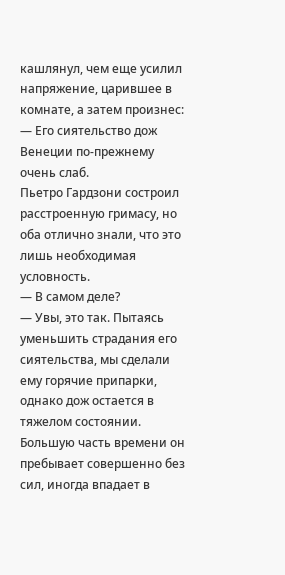кашлянул, чем еще усилил напряжение, царившее в комнате, а затем произнес:
— Его сиятельство дож Венеции по-прежнему очень слаб.
Пьетро Гардзони состроил расстроенную гримасу, но оба отлично знали, что это лишь необходимая условность.
— В самом деле?
— Увы, это так. Пытаясь уменьшить страдания его сиятельства, мы сделали ему горячие припарки, однако дож остается в тяжелом состоянии. Большую часть времени он пребывает совершенно без сил, иногда впадает в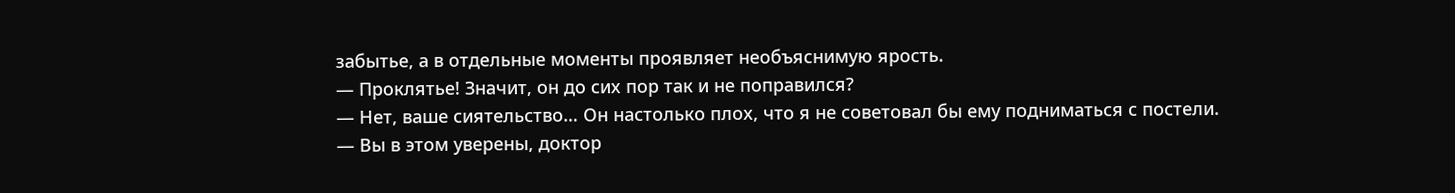забытье, а в отдельные моменты проявляет необъяснимую ярость.
— Проклятье! Значит, он до сих пор так и не поправился?
— Нет, ваше сиятельство… Он настолько плох, что я не советовал бы ему подниматься с постели.
— Вы в этом уверены, доктор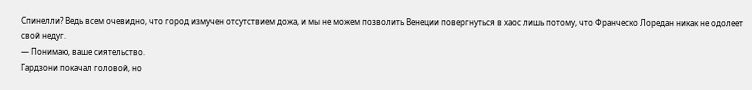Спинелли? Ведь всем очевидно, что город измучен отсутствием дожа, и мы не можем позволить Венеции повергнуться в хаос лишь потому, что Франческо Лоредан никак не одолеет свой недуг.
— Понимаю, ваше сиятельство.
Гардзони покачал головой, но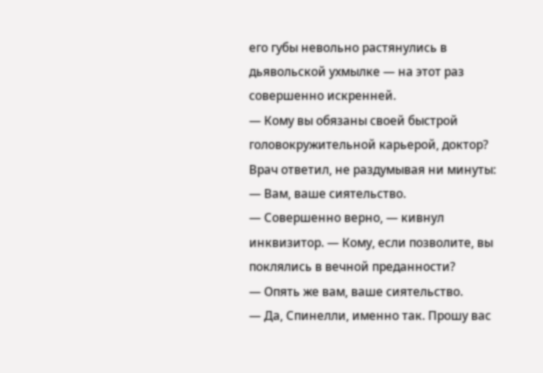его губы невольно растянулись в дьявольской ухмылке — на этот раз совершенно искренней.
— Кому вы обязаны своей быстрой головокружительной карьерой, доктор?
Врач ответил, не раздумывая ни минуты:
— Вам, ваше сиятельство.
— Совершенно верно, — кивнул инквизитор. — Кому, если позволите, вы поклялись в вечной преданности?
— Опять же вам, ваше сиятельство.
— Да, Спинелли, именно так. Прошу вас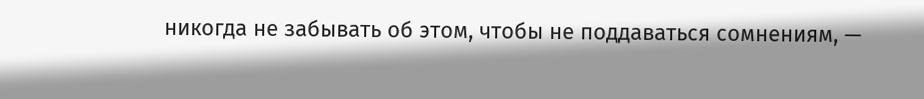никогда не забывать об этом, чтобы не поддаваться сомнениям, —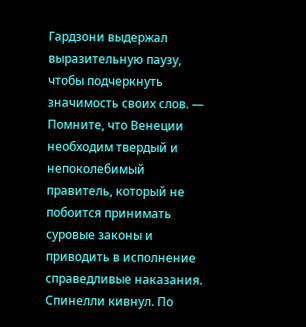Гардзони выдержал выразительную паузу, чтобы подчеркнуть значимость своих слов. — Помните, что Венеции необходим твердый и непоколебимый правитель, который не побоится принимать суровые законы и приводить в исполнение справедливые наказания.
Спинелли кивнул. По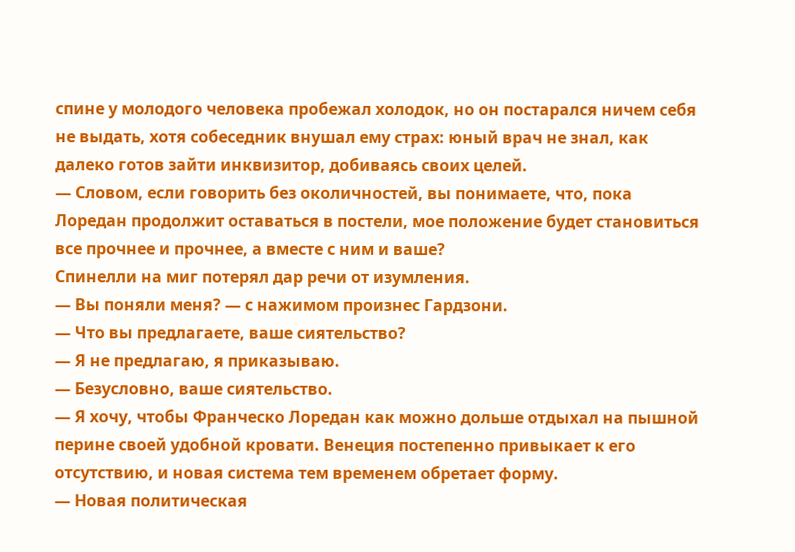спине у молодого человека пробежал холодок, но он постарался ничем себя не выдать, хотя собеседник внушал ему страх: юный врач не знал, как далеко готов зайти инквизитор, добиваясь своих целей.
— Словом, если говорить без околичностей, вы понимаете, что, пока Лоредан продолжит оставаться в постели, мое положение будет становиться все прочнее и прочнее, а вместе с ним и ваше?
Спинелли на миг потерял дар речи от изумления.
— Вы поняли меня? — с нажимом произнес Гардзони.
— Что вы предлагаете, ваше сиятельство?
— Я не предлагаю, я приказываю.
— Безусловно, ваше сиятельство.
— Я хочу, чтобы Франческо Лоредан как можно дольше отдыхал на пышной перине своей удобной кровати. Венеция постепенно привыкает к его отсутствию, и новая система тем временем обретает форму.
— Новая политическая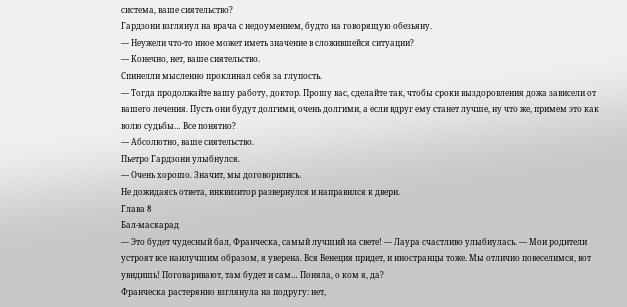система, ваше сиятельство?
Гардзони взглянул на врача с недоумением, будто на говорящую обезьяну.
— Неужели что-то иное может иметь значение в сложившейся ситуации?
— Конечно, нет, ваше сиятельство.
Спинелли мысленно проклинал себя за глупость.
— Тогда продолжайте вашу работу, доктор. Прошу вас, сделайте так, чтобы сроки выздоровления дожа зависели от вашего лечения. Пусть они будут долгими, очень долгими, а если вдруг ему станет лучше, ну что же, примем это как волю судьбы… Все понятно?
— Абсолютно, ваше сиятельство.
Пьетро Гардзони улыбнулся.
— Очень хорошо. Значит, мы договорились.
Не дожидаясь ответа, инквизитор развернулся и направился к двери.
Глава 8
Бал-маскарад
— Это будет чудесный бал, Франческа, самый лучший на свете! — Лаура счастливо улыбнулась. — Мои родители устроят все наилучшим образом, я уверена. Вся Венеция придет, и иностранцы тоже. Мы отлично повеселимся, вот увидишь! Поговаривают, там будет и сам… Поняла, о ком я, да?
Франческа растерянно взглянула на подругу: нет,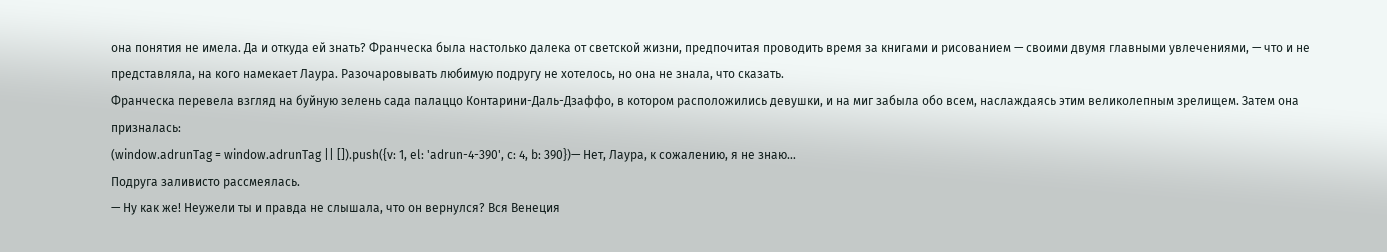она понятия не имела. Да и откуда ей знать? Франческа была настолько далека от светской жизни, предпочитая проводить время за книгами и рисованием — своими двумя главными увлечениями, — что и не представляла, на кого намекает Лаура. Разочаровывать любимую подругу не хотелось, но она не знала, что сказать.
Франческа перевела взгляд на буйную зелень сада палаццо Контарини-Даль-Дзаффо, в котором расположились девушки, и на миг забыла обо всем, наслаждаясь этим великолепным зрелищем. Затем она призналась:
(window.adrunTag = window.adrunTag || []).push({v: 1, el: 'adrun-4-390', c: 4, b: 390})— Нет, Лаура, к сожалению, я не знаю…
Подруга заливисто рассмеялась.
— Ну как же! Неужели ты и правда не слышала, что он вернулся? Вся Венеция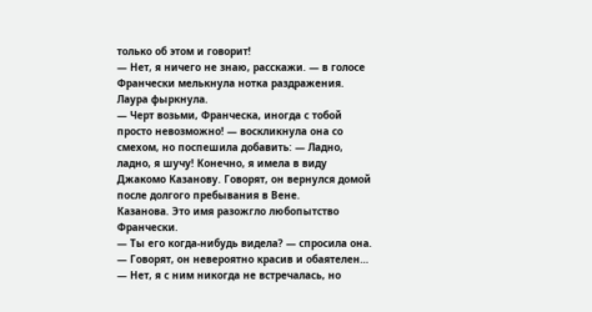только об этом и говорит!
— Нет, я ничего не знаю, расскажи. — в голосе Франчески мелькнула нотка раздражения.
Лаура фыркнула.
— Черт возьми, Франческа, иногда с тобой просто невозможно! — воскликнула она со смехом, но поспешила добавить: — Ладно, ладно, я шучу! Конечно, я имела в виду Джакомо Казанову. Говорят, он вернулся домой после долгого пребывания в Вене.
Казанова. Это имя разожгло любопытство Франчески.
— Ты его когда-нибудь видела? — спросила она. — Говорят, он невероятно красив и обаятелен…
— Нет, я с ним никогда не встречалась, но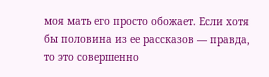моя мать его просто обожает. Если хотя бы половина из ее рассказов — правда, то это совершенно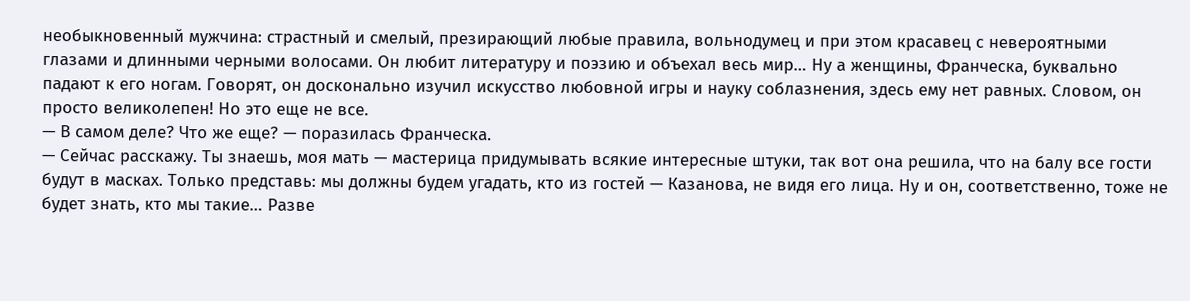необыкновенный мужчина: страстный и смелый, презирающий любые правила, вольнодумец и при этом красавец с невероятными глазами и длинными черными волосами. Он любит литературу и поэзию и объехал весь мир… Ну а женщины, Франческа, буквально падают к его ногам. Говорят, он досконально изучил искусство любовной игры и науку соблазнения, здесь ему нет равных. Словом, он просто великолепен! Но это еще не все.
— В самом деле? Что же еще? — поразилась Франческа.
— Сейчас расскажу. Ты знаешь, моя мать — мастерица придумывать всякие интересные штуки, так вот она решила, что на балу все гости будут в масках. Только представь: мы должны будем угадать, кто из гостей — Казанова, не видя его лица. Ну и он, соответственно, тоже не будет знать, кто мы такие… Разве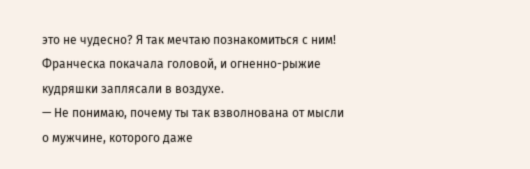это не чудесно? Я так мечтаю познакомиться с ним!
Франческа покачала головой, и огненно-рыжие кудряшки заплясали в воздухе.
— Не понимаю, почему ты так взволнована от мысли о мужчине, которого даже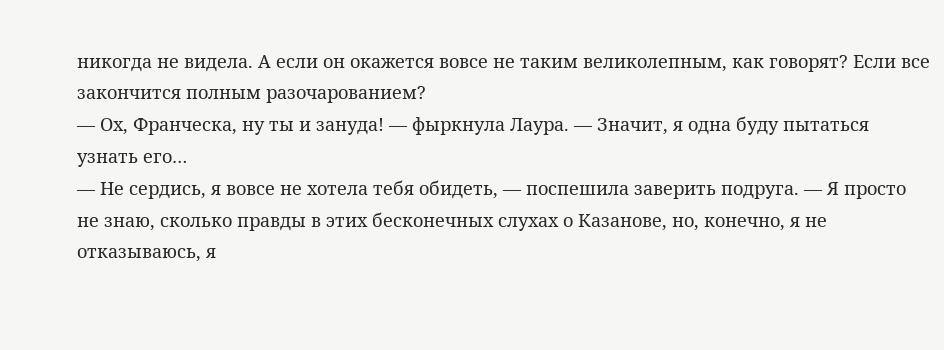никогда не видела. А если он окажется вовсе не таким великолепным, как говорят? Если все закончится полным разочарованием?
— Ох, Франческа, ну ты и зануда! — фыркнула Лаура. — Значит, я одна буду пытаться узнать его…
— Не сердись, я вовсе не хотела тебя обидеть, — поспешила заверить подруга. — Я просто не знаю, сколько правды в этих бесконечных слухах о Казанове, но, конечно, я не отказываюсь, я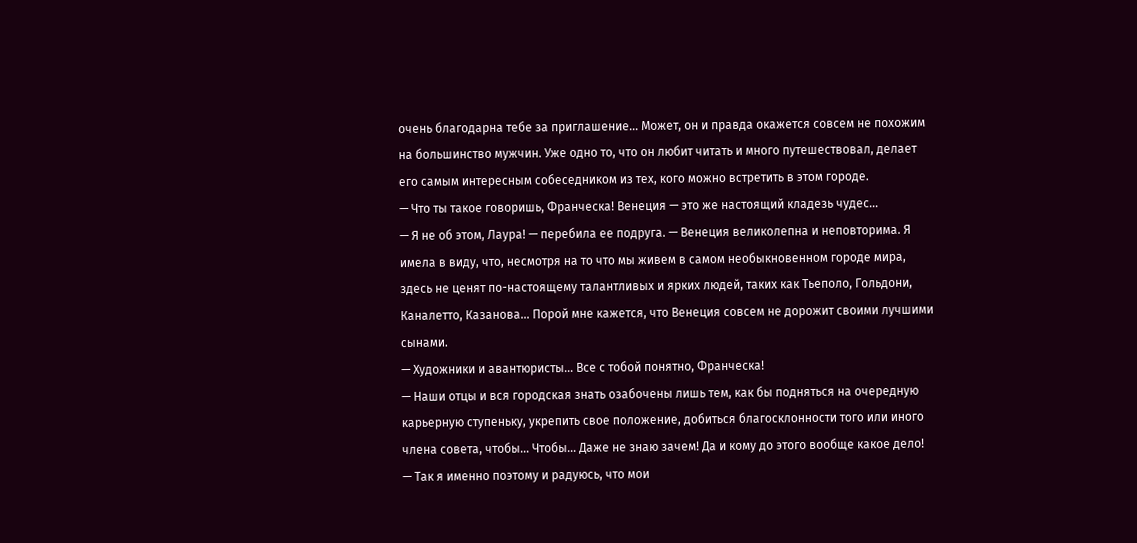очень благодарна тебе за приглашение… Может, он и правда окажется совсем не похожим на большинство мужчин. Уже одно то, что он любит читать и много путешествовал, делает его самым интересным собеседником из тех, кого можно встретить в этом городе.
— Что ты такое говоришь, Франческа! Венеция — это же настоящий кладезь чудес…
— Я не об этом, Лаура! — перебила ее подруга. — Венеция великолепна и неповторима. Я имела в виду, что, несмотря на то что мы живем в самом необыкновенном городе мира, здесь не ценят по-настоящему талантливых и ярких людей, таких как Тьеполо, Гольдони, Каналетто, Казанова… Порой мне кажется, что Венеция совсем не дорожит своими лучшими сынами.
— Художники и авантюристы… Все с тобой понятно, Франческа!
— Наши отцы и вся городская знать озабочены лишь тем, как бы подняться на очередную карьерную ступеньку, укрепить свое положение, добиться благосклонности того или иного члена совета, чтобы… Чтобы… Даже не знаю зачем! Да и кому до этого вообще какое дело!
— Так я именно поэтому и радуюсь, что мои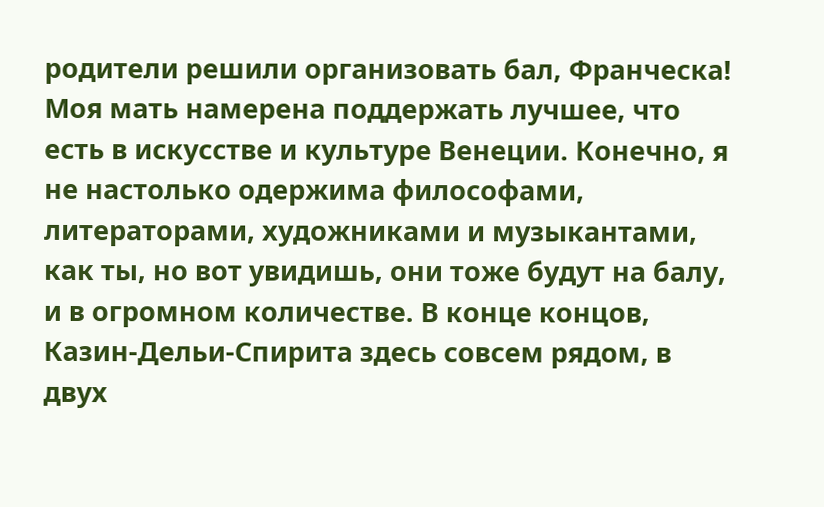родители решили организовать бал, Франческа! Моя мать намерена поддержать лучшее, что есть в искусстве и культуре Венеции. Конечно, я не настолько одержима философами, литераторами, художниками и музыкантами, как ты, но вот увидишь, они тоже будут на балу, и в огромном количестве. В конце концов, Казин-Дельи-Спирита здесь совсем рядом, в двух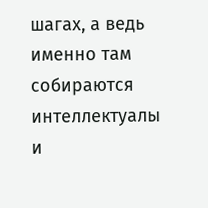шагах, а ведь именно там собираются интеллектуалы и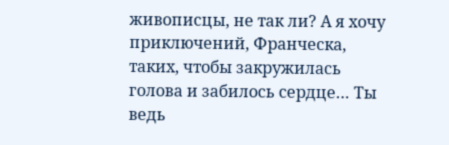живописцы, не так ли? А я хочу приключений, Франческа, таких, чтобы закружилась голова и забилось сердце… Ты ведь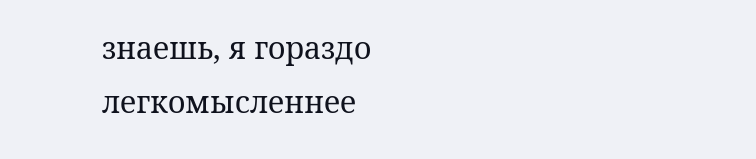знаешь, я гораздо легкомысленнее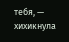тебя, — хихикнула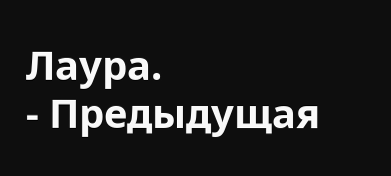Лаура.
- Предыдущая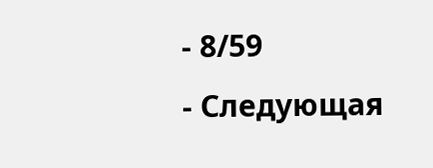- 8/59
- Следующая